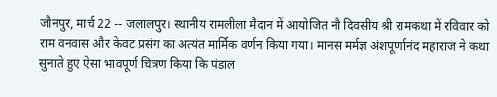जौनपुर, मार्च 22 -- जलालपुर। स्थानीय रामलीला मैदान में आयोजित नौ दिवसीय श्री रामकथा में रविवार को राम वनवास और केवट प्रसंग का अत्यंत मार्मिक वर्णन किया गया। मानस मर्मज्ञ अंशपूर्णानंद महाराज ने कथा सुनाते हुए ऐसा भावपूर्ण चित्रण किया कि पंडाल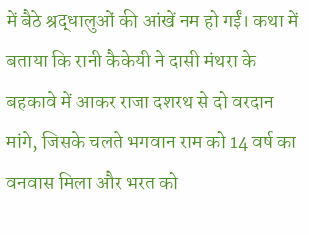में बैठे श्रद्धालुओं की आंखें नम हो गईं। कथा में बताया कि रानी कैकेयी ने दासी मंथरा के बहकावे में आकर राजा दशरथ से दो वरदान मांगे, जिसके चलते भगवान राम को 14 वर्ष का वनवास मिला और भरत को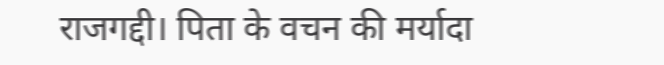राजगद्दी। पिता के वचन की मर्यादा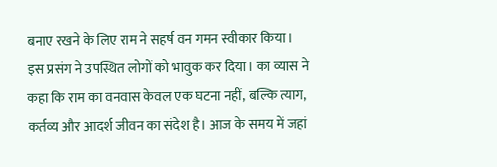बनाए रखने के लिए राम ने सहर्ष वन गमन स्वीकार किया। इस प्रसंग ने उपस्थित लोगों को भावुक कर दिया। का व्यास ने कहा कि राम का वनवास केवल एक घटना नहीं, बल्कि त्याग, कर्तव्य और आदर्श जीवन का संदेश है। आज के समय में जहां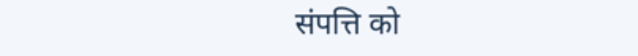संपत्ति को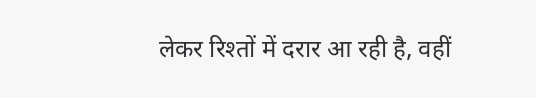लेकर रिश्तों में दरार आ रही है, वहीं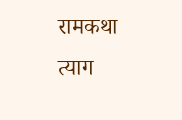रामकथा त्याग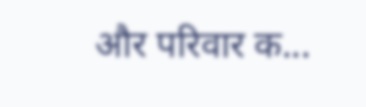और परिवार क...